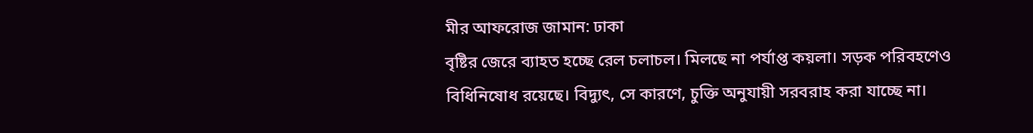মীর আফরোজ জামান: ঢাকা
বৃষ্টির জেরে ব্যাহত হচ্ছে রেল চলাচল। মিলছে না পর্যাপ্ত কয়লা। সড়ক পরিবহণেও বিধিনিষোধ রয়েছে। বিদ্যুৎ, সে কারণে, চুক্তি অনুযায়ী সরবরাহ করা যাচ্ছে না।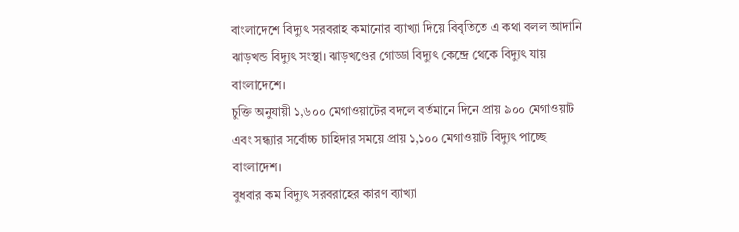বাংলাদেশে বিদ্যুৎ সরবরাহ কমানোর ব্যাখ্যা দিয়ে বিবৃতিতে এ কথা বলল আদানি ঝাড়খন্ড বিদ্যুৎ সংস্থা। ঝাড়খণ্ডের গোড্ডা বিদ্যুৎ কেন্দ্রে থেকে বিদ্যুৎ যায় বাংলাদেশে।
চুক্তি অনুযায়ী ১,৬০০ মেগাওয়াটের বদলে বর্তমানে দিনে প্রায় ৯০০ মেগাওয়াট এবং সন্ধ্যার সর্বোচ্চ চাহিদার সময়ে প্রায় ১,১০০ মেগাওয়াট বিদ্যুৎ পাচ্ছে বাংলাদেশ।
বুধবার কম বিদ্যুৎ সরবরাহের কারণ ব্যাখ্যা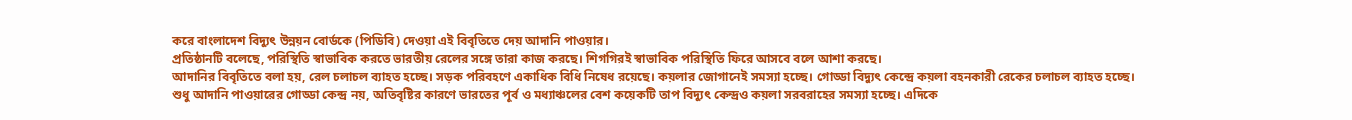করে বাংলাদেশ বিদ্যুৎ উন্নয়ন বোর্ডকে (পিডিবি) দেওয়া এই বিবৃতিতে দেয় আদানি পাওয়ার।
প্রতিষ্ঠানটি বলেছে, পরিস্থিতি স্বাভাবিক করতে ভারতীয় রেলের সঙ্গে তারা কাজ করছে। শিগগিরই স্বাভাবিক পরিস্থিতি ফিরে আসবে বলে আশা করছে।
আদানির বিবৃতিতে বলা হয়, রেল চলাচল ব্যাহত হচ্ছে। সড়ক পরিবহণে একাধিক বিধি নিষেধ রয়েছে। কয়লার জোগানেই সমস্যা হচ্ছে। গোড্ডা বিদ্যুৎ কেন্দ্রে কয়লা বহনকারী রেকের চলাচল ব্যাহত হচ্ছে।
শুধু আদানি পাওয়ারের গোড্ডা কেন্দ্র নয়, অতিবৃষ্টির কারণে ভারতের পূর্ব ও মধ্যাঞ্চলের বেশ কয়েকটি তাপ বিদ্যুৎ কেন্দ্রও কয়লা সরবরাহের সমস্যা হচ্ছে। এদিকে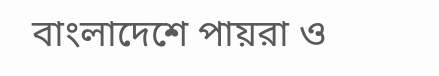বাংলাদেশে পায়রা ও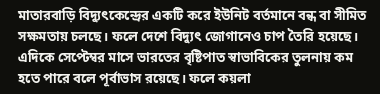মাতারবাড়ি বিদ্যুৎকেন্দ্রের একটি করে ইউনিট বর্তমানে বন্ধ বা সীমিত সক্ষমতায় চলছে। ফলে দেশে বিদ্যুৎ জোগানেও চাপ তৈরি হয়েছে।
এদিকে সেপ্টেম্বর মাসে ভারতের বৃষ্টিপাত স্বাভাবিকের তুলনায় কম হতে পারে বলে পূর্বাভাস রয়েছে। ফলে কয়লা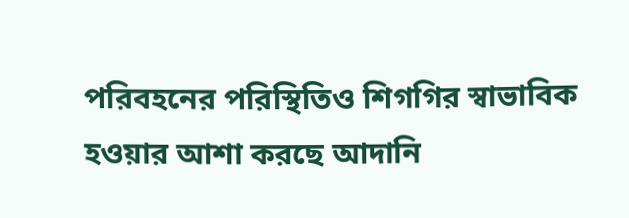পরিবহনের পরিস্থিতিও শিগগির স্বাভাবিক হওয়ার আশা করছে আদানি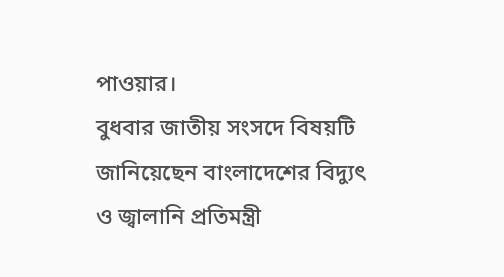পাওয়ার।
বুধবার জাতীয় সংসদে বিষয়টি জানিয়েছেন বাংলাদেশের বিদ্যুৎ ও জ্বালানি প্রতিমন্ত্রী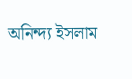অনিন্দ্য ইসলাম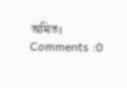অমিত।
Comments :0